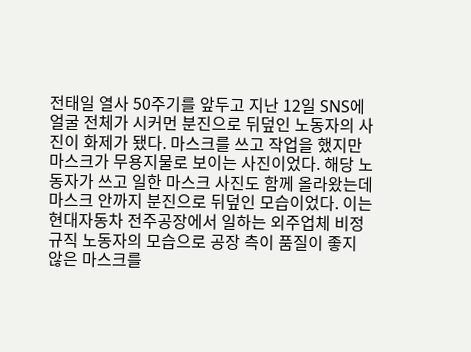전태일 열사 50주기를 앞두고 지난 12일 SNS에 얼굴 전체가 시커먼 분진으로 뒤덮인 노동자의 사진이 화제가 됐다. 마스크를 쓰고 작업을 했지만 마스크가 무용지물로 보이는 사진이었다. 해당 노동자가 쓰고 일한 마스크 사진도 함께 올라왔는데 마스크 안까지 분진으로 뒤덮인 모습이었다. 이는 현대자동차 전주공장에서 일하는 외주업체 비정규직 노동자의 모습으로 공장 측이 품질이 좋지 않은 마스크를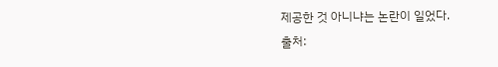제공한 것 아니냐는 논란이 일었다.
출처: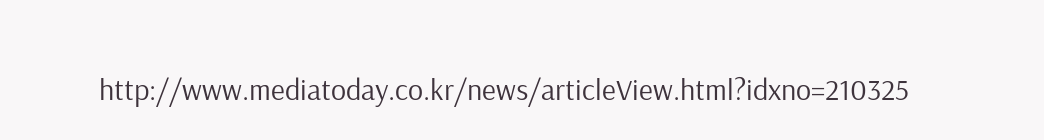http://www.mediatoday.co.kr/news/articleView.html?idxno=210325